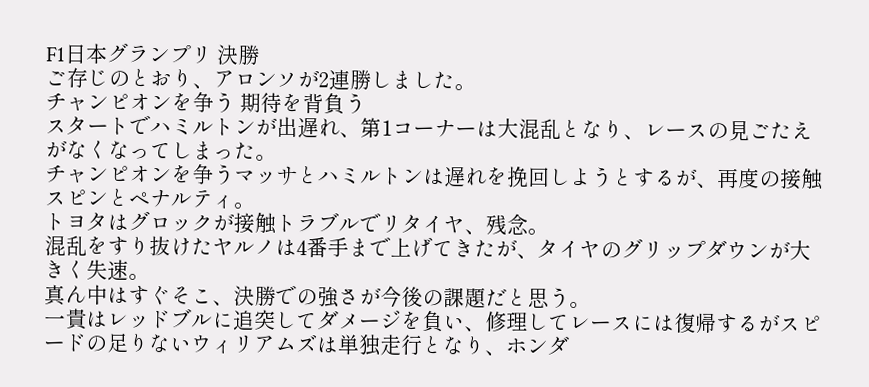F1日本グランプリ 決勝
ご存じのとおり、アロンソが2連勝しました。
チャンピオンを争う 期待を背負う
スタートでハミルトンが出遅れ、第1コーナーは大混乱となり、レースの見ごたえがなくなってしまった。
チャンピオンを争うマッサとハミルトンは遅れを挽回しようとするが、再度の接触スピンとペナルティ。
トヨタはグロックが接触トラブルでリタイヤ、残念。
混乱をすり抜けたヤルノは4番手まで上げてきたが、タイヤのグリップダウンが大きく失速。
真ん中はすぐそこ、決勝での強さが今後の課題だと思う。
一貴はレッドブルに追突してダメージを負い、修理してレースには復帰するがスピードの足りないウィリアムズは単独走行となり、ホンダ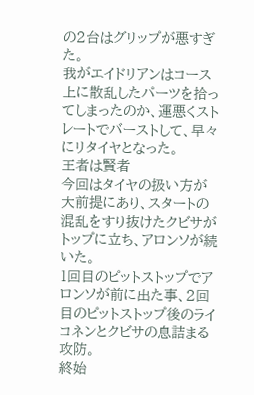の2台はグリップが悪すぎた。
我がエイドリアンはコース上に散乱したパーツを拾ってしまったのか、運悪くストレートでバーストして、早々にリタイヤとなった。
王者は賢者
今回はタイヤの扱い方が大前提にあり、スタートの混乱をすり抜けたクビサがトップに立ち、アロンソが続いた。
1回目のピットストップでアロンソが前に出た事、2回目のピットストップ後のライコネンとクビサの息詰まる攻防。
終始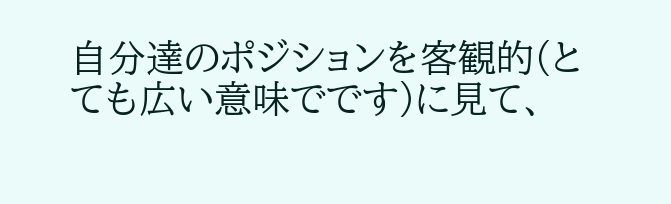自分達のポジションを客観的(とても広い意味でです)に見て、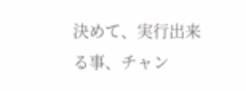決めて、実行出来る事、チャン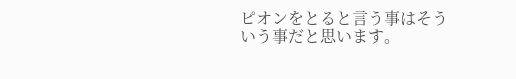ピオンをとると言う事はそういう事だと思います。